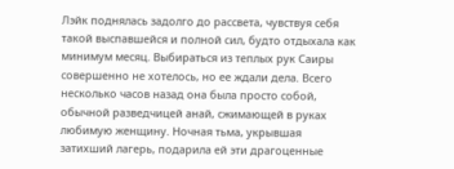Лэйк поднялась задолго до рассвета, чувствуя себя такой выспавшейся и полной сил, будто отдыхала как минимум месяц. Выбираться из теплых рук Саиры совершенно не хотелось, но ее ждали дела. Всего несколько часов назад она была просто собой, обычной разведчицей анай, сжимающей в руках любимую женщину. Ночная тьма, укрывшая затихший лагерь, подарила ей эти драгоценные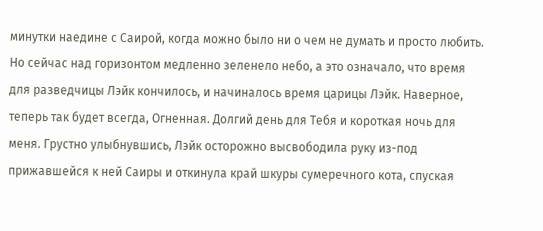минутки наедине с Саирой, когда можно было ни о чем не думать и просто любить. Но сейчас над горизонтом медленно зеленело небо, а это означало, что время для разведчицы Лэйк кончилось, и начиналось время царицы Лэйк. Наверное, теперь так будет всегда, Огненная. Долгий день для Тебя и короткая ночь для меня. Грустно улыбнувшись, Лэйк осторожно высвободила руку из-под прижавшейся к ней Саиры и откинула край шкуры сумеречного кота, спуская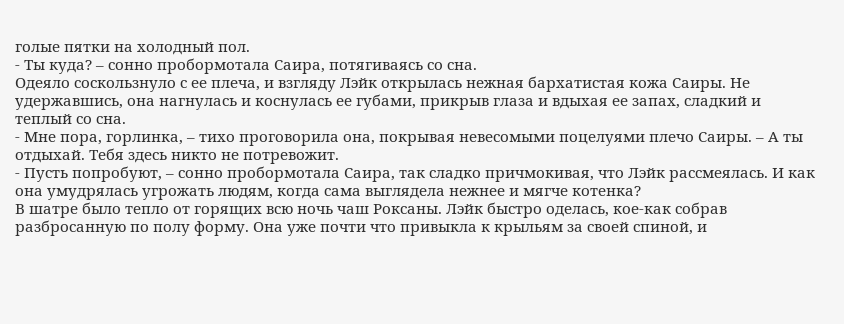голые пятки на холодный пол.
- Ты куда? – сонно пробормотала Саира, потягиваясь со сна.
Одеяло соскользнуло с ее плеча, и взгляду Лэйк открылась нежная бархатистая кожа Саиры. Не удержавшись, она нагнулась и коснулась ее губами, прикрыв глаза и вдыхая ее запах, сладкий и теплый со сна.
- Мне пора, горлинка, – тихо проговорила она, покрывая невесомыми поцелуями плечо Саиры. – А ты отдыхай. Тебя здесь никто не потревожит.
- Пусть попробуют, – сонно пробормотала Саира, так сладко причмокивая, что Лэйк рассмеялась. И как она умудрялась угрожать людям, когда сама выглядела нежнее и мягче котенка?
В шатре было тепло от горящих всю ночь чаш Роксаны. Лэйк быстро оделась, кое-как собрав разбросанную по полу форму. Она уже почти что привыкла к крыльям за своей спиной, и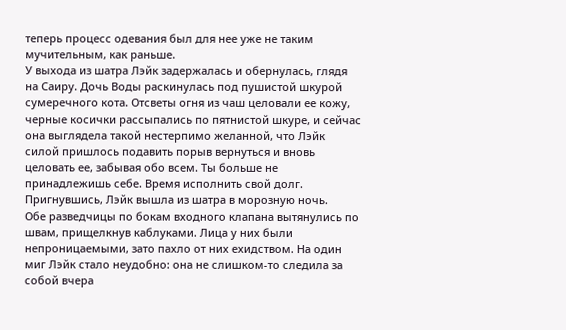теперь процесс одевания был для нее уже не таким мучительным, как раньше.
У выхода из шатра Лэйк задержалась и обернулась, глядя на Саиру. Дочь Воды раскинулась под пушистой шкурой сумеречного кота. Отсветы огня из чаш целовали ее кожу, черные косички рассыпались по пятнистой шкуре, и сейчас она выглядела такой нестерпимо желанной, что Лэйк силой пришлось подавить порыв вернуться и вновь целовать ее, забывая обо всем. Ты больше не принадлежишь себе. Время исполнить свой долг. Пригнувшись, Лэйк вышла из шатра в морозную ночь.
Обе разведчицы по бокам входного клапана вытянулись по швам, прищелкнув каблуками. Лица у них были непроницаемыми, зато пахло от них ехидством. На один миг Лэйк стало неудобно: она не слишком-то следила за собой вчера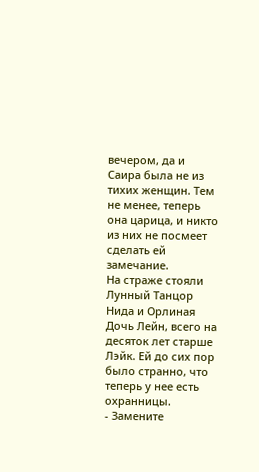вечером, да и Саира была не из тихих женщин. Тем не менее, теперь она царица, и никто из них не посмеет сделать ей замечание.
На страже стояли Лунный Танцор Нида и Орлиная Дочь Лейн, всего на десяток лет старше Лэйк. Ей до сих пор было странно, что теперь у нее есть охранницы.
- Замените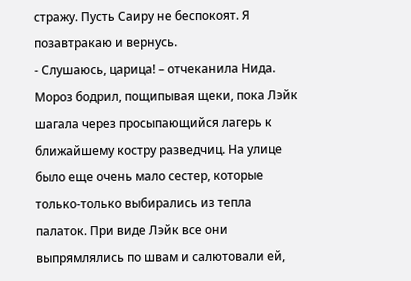стражу. Пусть Саиру не беспокоят. Я позавтракаю и вернусь.
- Слушаюсь, царица! – отчеканила Нида.
Мороз бодрил, пощипывая щеки, пока Лэйк шагала через просыпающийся лагерь к ближайшему костру разведчиц. На улице было еще очень мало сестер, которые только-только выбирались из тепла палаток. При виде Лэйк все они выпрямлялись по швам и салютовали ей,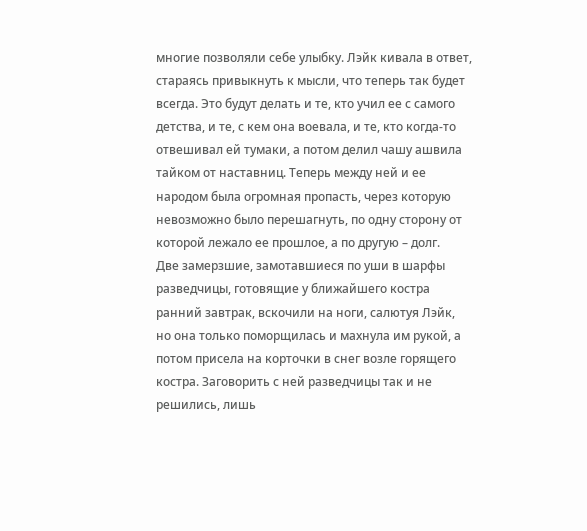многие позволяли себе улыбку. Лэйк кивала в ответ, стараясь привыкнуть к мысли, что теперь так будет всегда. Это будут делать и те, кто учил ее с самого детства, и те, с кем она воевала, и те, кто когда-то отвешивал ей тумаки, а потом делил чашу ашвила тайком от наставниц. Теперь между ней и ее народом была огромная пропасть, через которую невозможно было перешагнуть, по одну сторону от которой лежало ее прошлое, а по другую – долг.
Две замерзшие, замотавшиеся по уши в шарфы разведчицы, готовящие у ближайшего костра ранний завтрак, вскочили на ноги, салютуя Лэйк, но она только поморщилась и махнула им рукой, а потом присела на корточки в снег возле горящего костра. Заговорить с ней разведчицы так и не решились, лишь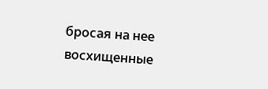бросая на нее восхищенные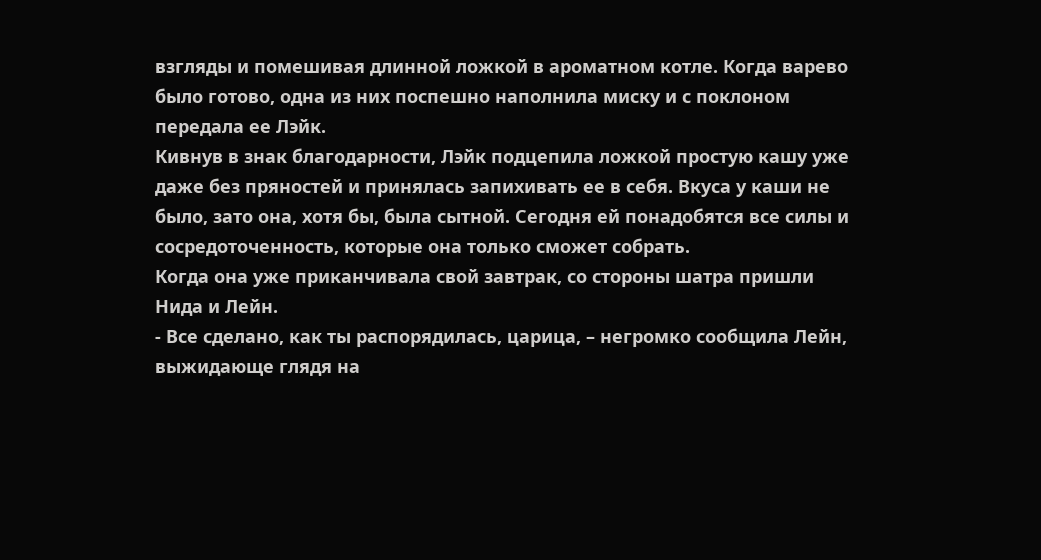взгляды и помешивая длинной ложкой в ароматном котле. Когда варево было готово, одна из них поспешно наполнила миску и с поклоном передала ее Лэйк.
Кивнув в знак благодарности, Лэйк подцепила ложкой простую кашу уже даже без пряностей и принялась запихивать ее в себя. Вкуса у каши не было, зато она, хотя бы, была сытной. Сегодня ей понадобятся все силы и сосредоточенность, которые она только сможет собрать.
Когда она уже приканчивала свой завтрак, со стороны шатра пришли Нида и Лейн.
- Все сделано, как ты распорядилась, царица, – негромко сообщила Лейн, выжидающе глядя на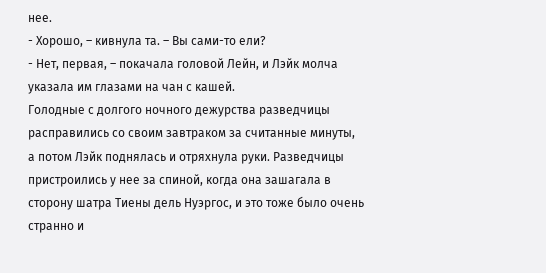нее.
- Хорошо, – кивнула та. – Вы сами-то ели?
- Нет, первая, – покачала головой Лейн, и Лэйк молча указала им глазами на чан с кашей.
Голодные с долгого ночного дежурства разведчицы расправились со своим завтраком за считанные минуты, а потом Лэйк поднялась и отряхнула руки. Разведчицы пристроились у нее за спиной, когда она зашагала в сторону шатра Тиены дель Нуэргос, и это тоже было очень странно и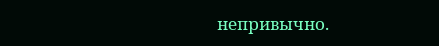непривычно.